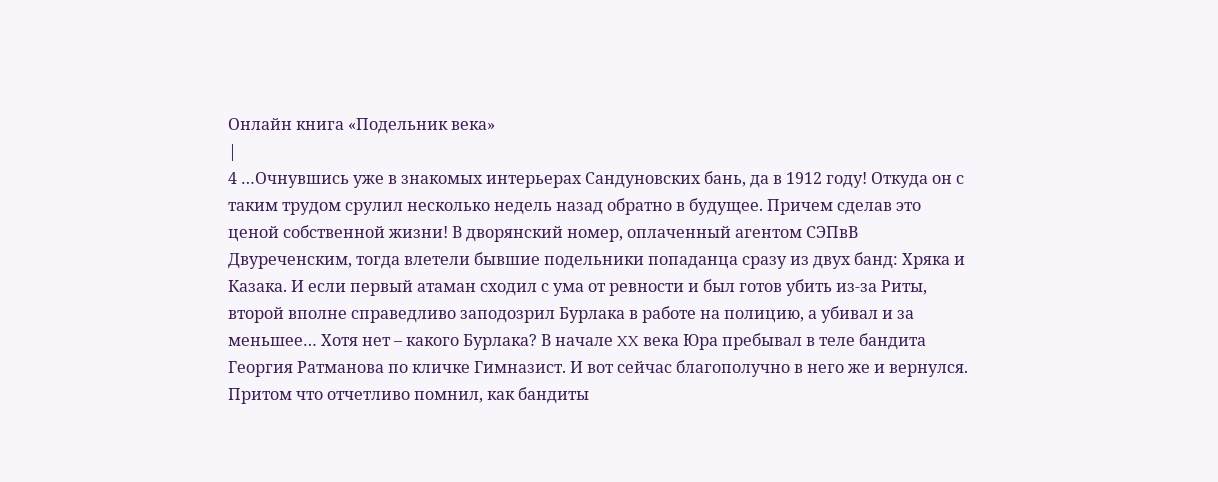Онлайн книга «Подельник века»
|
4 …Очнувшись уже в знакомых интерьерах Сандуновских бань, да в 1912 году! Откуда он с таким трудом срулил несколько недель назад обратно в будущее. Причем сделав это ценой собственной жизни! В дворянский номер, оплаченный агентом СЭПвВ Двуреченским, тогда влетели бывшие подельники попаданца сразу из двух банд: Хряка и Казака. И если первый атаман сходил с ума от ревности и был готов убить из-за Риты, второй вполне справедливо заподозрил Бурлака в работе на полицию, а убивал и за меньшее… Хотя нет – какого Бурлака? В начале XX века Юра пребывал в теле бандита Георгия Ратманова по кличке Гимназист. И вот сейчас благополучно в него же и вернулся. Притом что отчетливо помнил, как бандиты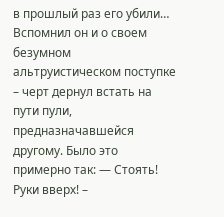в прошлый раз его убили… Вспомнил он и о своем безумном альтруистическом поступке – черт дернул встать на пути пули, предназначавшейся другому. Было это примерно так: — Стоять! Руки вверх! –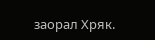заорал Хряк.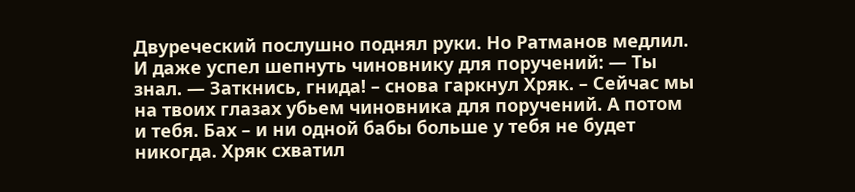Двуреческий послушно поднял руки. Но Ратманов медлил. И даже успел шепнуть чиновнику для поручений: — Ты знал. — Заткнись, гнида! – снова гаркнул Хряк. – Сейчас мы на твоих глазах убьем чиновника для поручений. А потом и тебя. Бах – и ни одной бабы больше у тебя не будет никогда. Хряк схватил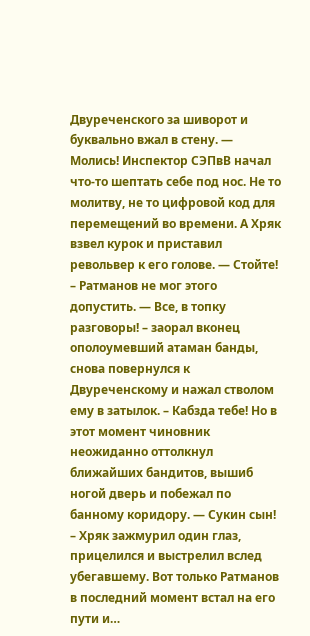Двуреченского за шиворот и буквально вжал в стену. — Молись! Инспектор СЭПвВ начал что-то шептать себе под нос. Не то молитву, не то цифровой код для перемещений во времени. А Хряк взвел курок и приставил револьвер к его голове. — Стойте! – Ратманов не мог этого допустить. — Все, в топку разговоры! – заорал вконец ополоумевший атаман банды, снова повернулся к Двуреченскому и нажал стволом ему в затылок. – Кабзда тебе! Но в этот момент чиновник неожиданно оттолкнул ближайших бандитов, вышиб ногой дверь и побежал по банному коридору. — Сукин сын! – Хряк зажмурил один глаз, прицелился и выстрелил вслед убегавшему. Вот только Ратманов в последний момент встал на его пути и…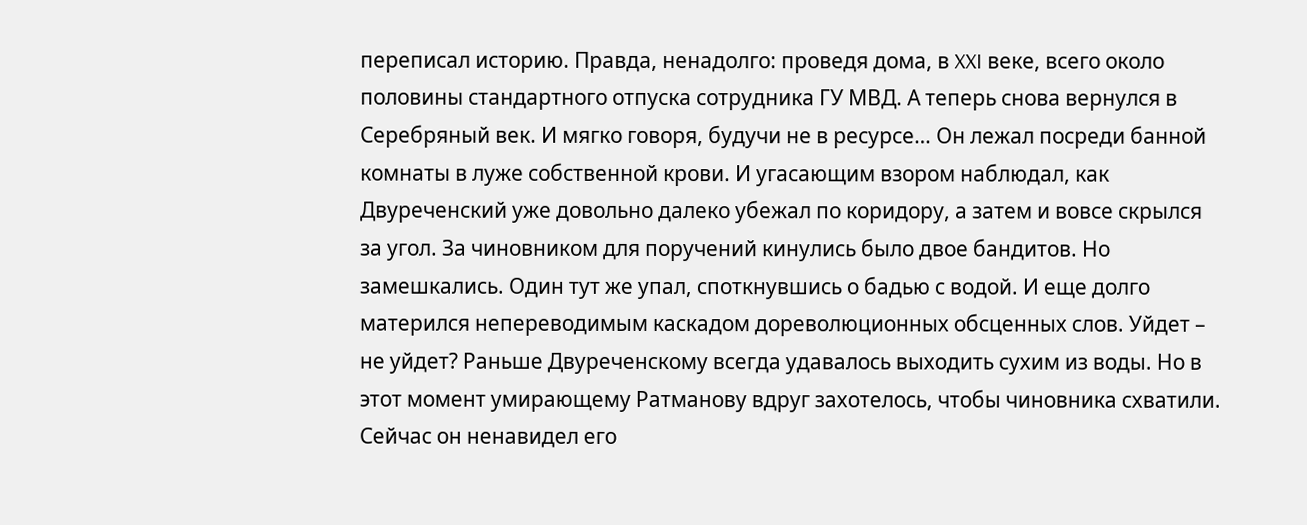переписал историю. Правда, ненадолго: проведя дома, в XXI веке, всего около половины стандартного отпуска сотрудника ГУ МВД. А теперь снова вернулся в Серебряный век. И мягко говоря, будучи не в ресурсе… Он лежал посреди банной комнаты в луже собственной крови. И угасающим взором наблюдал, как Двуреченский уже довольно далеко убежал по коридору, а затем и вовсе скрылся за угол. За чиновником для поручений кинулись было двое бандитов. Но замешкались. Один тут же упал, споткнувшись о бадью с водой. И еще долго матерился непереводимым каскадом дореволюционных обсценных слов. Уйдет – не уйдет? Раньше Двуреченскому всегда удавалось выходить сухим из воды. Но в этот момент умирающему Ратманову вдруг захотелось, чтобы чиновника схватили. Сейчас он ненавидел его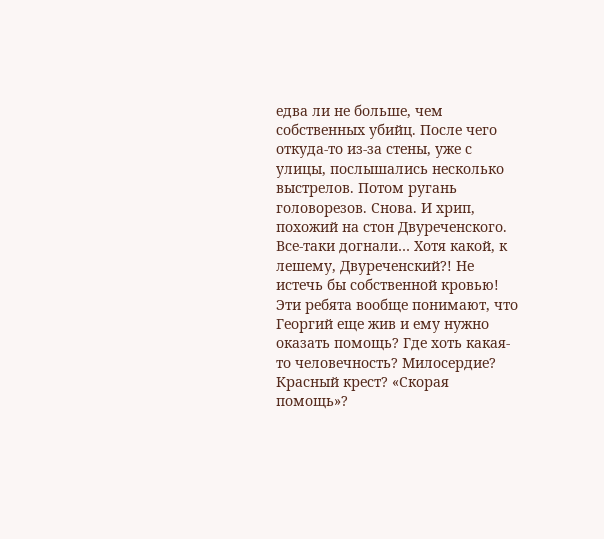едва ли не больше, чем собственных убийц. После чего откуда-то из-за стены, уже с улицы, послышались несколько выстрелов. Потом ругань головорезов. Снова. И хрип, похожий на стон Двуреченского. Все-таки догнали… Хотя какой, к лешему, Двуреченский?! Не истечь бы собственной кровью! Эти ребята вообще понимают, что Георгий еще жив и ему нужно оказать помощь? Где хоть какая-то человечность? Милосердие? Красный крест? «Скорая помощь»?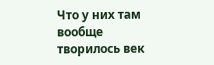Что у них там вообще творилось век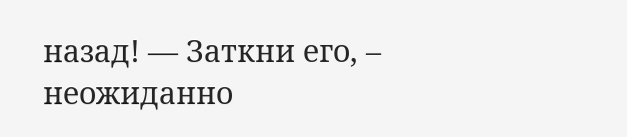назад! — Заткни его, – неожиданно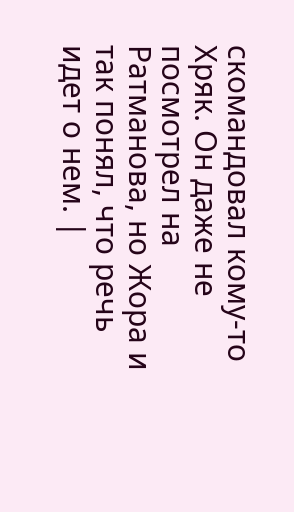скомандовал кому-то Хряк. Он даже не посмотрел на Ратманова, но Жора и так понял, что речь идет о нем. |